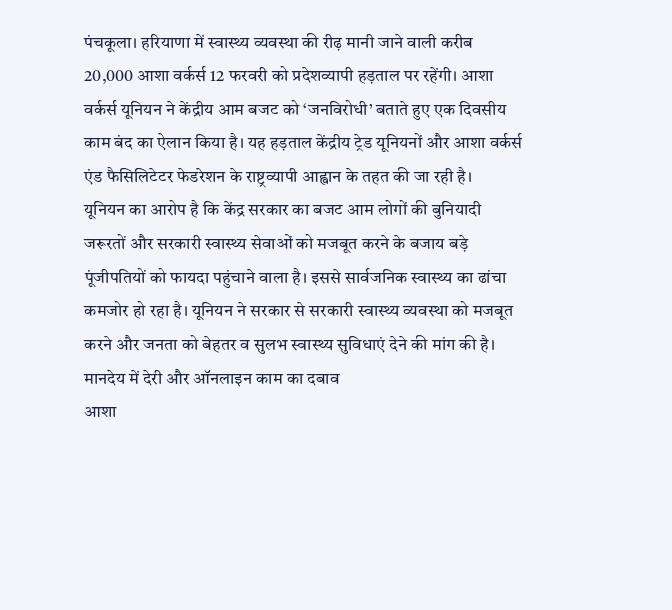पंचकूला। हरियाणा में स्वास्थ्य व्यवस्था की रीढ़ मानी जाने वाली करीब 20,000 आशा वर्कर्स 12 फरवरी को प्रदेशव्यापी हड़ताल पर रहेंगी। आशा वर्कर्स यूनियन ने केंद्रीय आम बजट को ‘जनविरोधी’ बताते हुए एक दिवसीय काम बंद का ऐलान किया है। यह हड़ताल केंद्रीय ट्रेड यूनियनों और आशा वर्कर्स एंड फैसिलिटेटर फेडरेशन के राष्ट्रव्यापी आह्वान के तहत की जा रही है।
यूनियन का आरोप है कि केंद्र सरकार का बजट आम लोगों की बुनियादी जरूरतों और सरकारी स्वास्थ्य सेवाओं को मजबूत करने के बजाय बड़े पूंजीपतियों को फायदा पहुंचाने वाला है। इससे सार्वजनिक स्वास्थ्य का ढांचा कमजोर हो रहा है। यूनियन ने सरकार से सरकारी स्वास्थ्य व्यवस्था को मजबूत करने और जनता को बेहतर व सुलभ स्वास्थ्य सुविधाएं देने की मांग की है।
मानदेय में देरी और ऑनलाइन काम का दबाव
आशा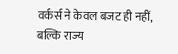वर्कर्स ने केवल बजट ही नहीं, बल्कि राज्य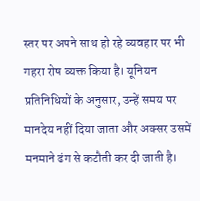स्तर पर अपने साथ हो रहे व्यवहार पर भी गहरा रोष व्यक्त किया है। यूनियन प्रतिनिधियों के अनुसार, उन्हें समय पर मानदेय नहीं दिया जाता और अक्सर उसमें मनमाने ढंग से कटौती कर दी जाती है।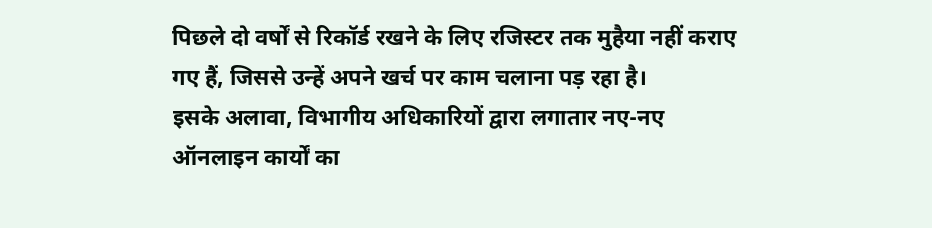पिछले दो वर्षों से रिकॉर्ड रखने के लिए रजिस्टर तक मुहैया नहीं कराए गए हैं, जिससे उन्हें अपने खर्च पर काम चलाना पड़ रहा है।
इसके अलावा, विभागीय अधिकारियों द्वारा लगातार नए-नए ऑनलाइन कार्यों का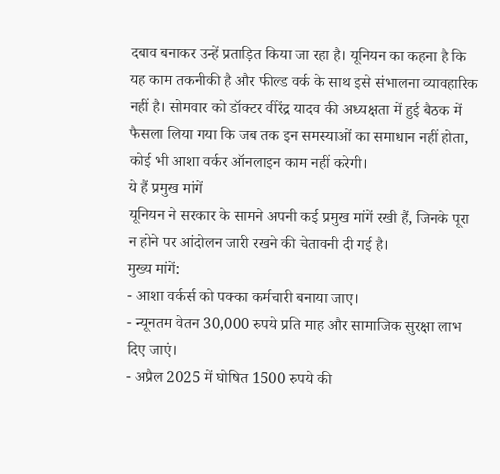दबाव बनाकर उन्हें प्रताड़ित किया जा रहा है। यूनियन का कहना है कि यह काम तकनीकी है और फील्ड वर्क के साथ इसे संभालना व्यावहारिक नहीं है। सोमवार को डॉक्टर वीरेंद्र यादव की अध्यक्षता में हुई बैठक में फैसला लिया गया कि जब तक इन समस्याओं का समाधान नहीं होता, कोई भी आशा वर्कर ऑनलाइन काम नहीं करेगी।
ये हैं प्रमुख मांगें
यूनियन ने सरकार के सामने अपनी कई प्रमुख मांगें रखी हैं, जिनके पूरा न होने पर आंदोलन जारी रखने की चेतावनी दी गई है।
मुख्य मांगें:
- आशा वर्कर्स को पक्का कर्मचारी बनाया जाए।
- न्यूनतम वेतन 30,000 रुपये प्रति माह और सामाजिक सुरक्षा लाभ दिए जाएं।
- अप्रैल 2025 में घोषित 1500 रुपये की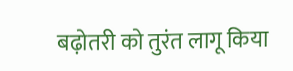बढ़ोतरी को तुरंत लागू किया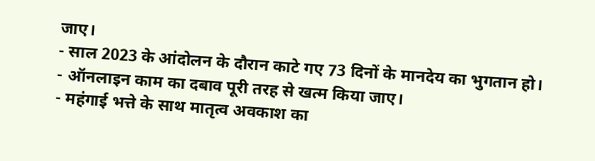जाए।
- साल 2023 के आंदोलन के दौरान काटे गए 73 दिनों के मानदेय का भुगतान हो।
- ऑनलाइन काम का दबाव पूरी तरह से खत्म किया जाए।
- महंगाई भत्ते के साथ मातृत्व अवकाश का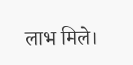लाभ मिले।